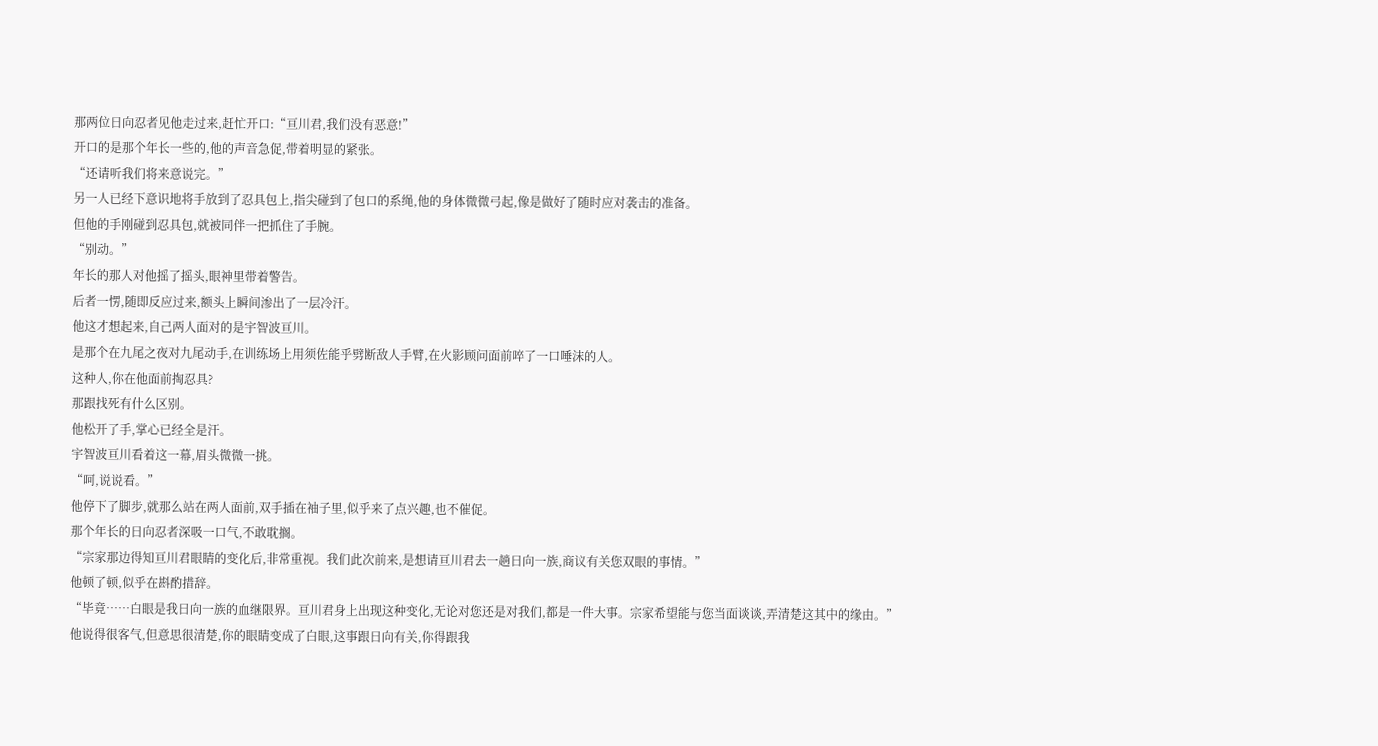那两位日向忍者见他走过来,赶忙开口:“亘川君,我们没有恶意!”
开口的是那个年长一些的,他的声音急促,带着明显的紧张。
“还请听我们将来意说完。”
另一人已经下意识地将手放到了忍具包上,指尖碰到了包口的系绳,他的身体微微弓起,像是做好了随时应对袭击的准备。
但他的手刚碰到忍具包,就被同伴一把抓住了手腕。
“别动。”
年长的那人对他摇了摇头,眼神里带着警告。
后者一愣,随即反应过来,额头上瞬间渗出了一层冷汗。
他这才想起来,自己两人面对的是宇智波亘川。
是那个在九尾之夜对九尾动手,在训练场上用须佐能乎劈断敌人手臂,在火影顾问面前啐了一口唾沫的人。
这种人,你在他面前掏忍具?
那跟找死有什么区别。
他松开了手,掌心已经全是汗。
宇智波亘川看着这一幕,眉头微微一挑。
“呵,说说看。”
他停下了脚步,就那么站在两人面前,双手插在袖子里,似乎来了点兴趣,也不催促。
那个年长的日向忍者深吸一口气,不敢耽搁。
“宗家那边得知亘川君眼睛的变化后,非常重视。我们此次前来,是想请亘川君去一趟日向一族,商议有关您双眼的事情。”
他顿了顿,似乎在斟酌措辞。
“毕竟……白眼是我日向一族的血继限界。亘川君身上出现这种变化,无论对您还是对我们,都是一件大事。宗家希望能与您当面谈谈,弄清楚这其中的缘由。”
他说得很客气,但意思很清楚,你的眼睛变成了白眼,这事跟日向有关,你得跟我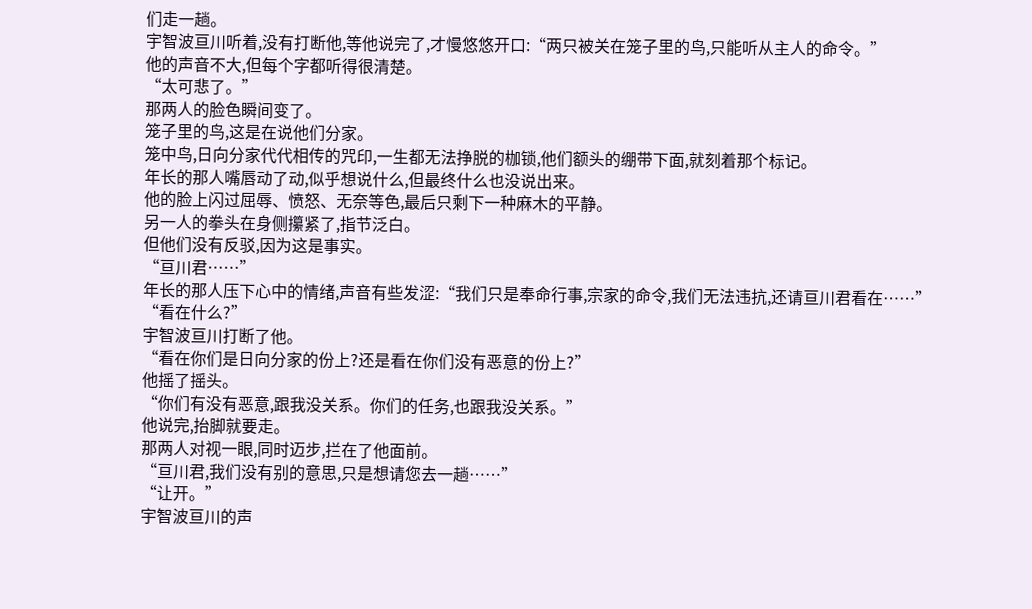们走一趟。
宇智波亘川听着,没有打断他,等他说完了,才慢悠悠开口:“两只被关在笼子里的鸟,只能听从主人的命令。”
他的声音不大,但每个字都听得很清楚。
“太可悲了。”
那两人的脸色瞬间变了。
笼子里的鸟,这是在说他们分家。
笼中鸟,日向分家代代相传的咒印,一生都无法挣脱的枷锁,他们额头的绷带下面,就刻着那个标记。
年长的那人嘴唇动了动,似乎想说什么,但最终什么也没说出来。
他的脸上闪过屈辱、愤怒、无奈等色,最后只剩下一种麻木的平静。
另一人的拳头在身侧攥紧了,指节泛白。
但他们没有反驳,因为这是事实。
“亘川君……”
年长的那人压下心中的情绪,声音有些发涩:“我们只是奉命行事,宗家的命令,我们无法违抗,还请亘川君看在……”
“看在什么?”
宇智波亘川打断了他。
“看在你们是日向分家的份上?还是看在你们没有恶意的份上?”
他摇了摇头。
“你们有没有恶意,跟我没关系。你们的任务,也跟我没关系。”
他说完,抬脚就要走。
那两人对视一眼,同时迈步,拦在了他面前。
“亘川君,我们没有别的意思,只是想请您去一趟……”
“让开。”
宇智波亘川的声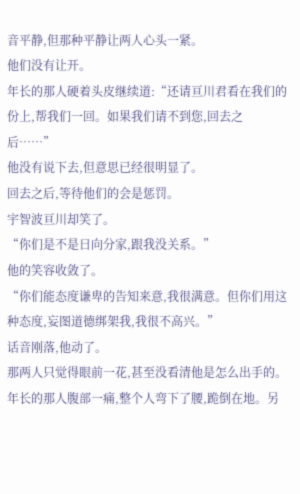音平静,但那种平静让两人心头一紧。
他们没有让开。
年长的那人硬着头皮继续道:“还请亘川君看在我们的份上,帮我们一回。如果我们请不到您,回去之后……”
他没有说下去,但意思已经很明显了。
回去之后,等待他们的会是惩罚。
宇智波亘川却笑了。
“你们是不是日向分家,跟我没关系。”
他的笑容收敛了。
“你们能态度谦卑的告知来意,我很满意。但你们用这种态度,妄图道德绑架我,我很不高兴。”
话音刚落,他动了。
那两人只觉得眼前一花,甚至没看清他是怎么出手的。
年长的那人腹部一痛,整个人弯下了腰,跪倒在地。另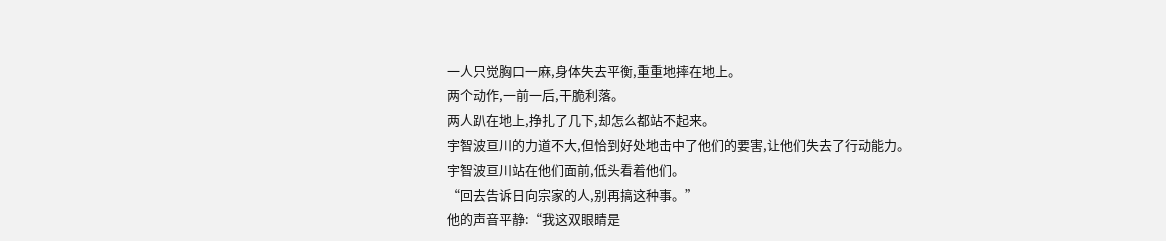一人只觉胸口一麻,身体失去平衡,重重地摔在地上。
两个动作,一前一后,干脆利落。
两人趴在地上,挣扎了几下,却怎么都站不起来。
宇智波亘川的力道不大,但恰到好处地击中了他们的要害,让他们失去了行动能力。
宇智波亘川站在他们面前,低头看着他们。
“回去告诉日向宗家的人,别再搞这种事。”
他的声音平静:“我这双眼睛是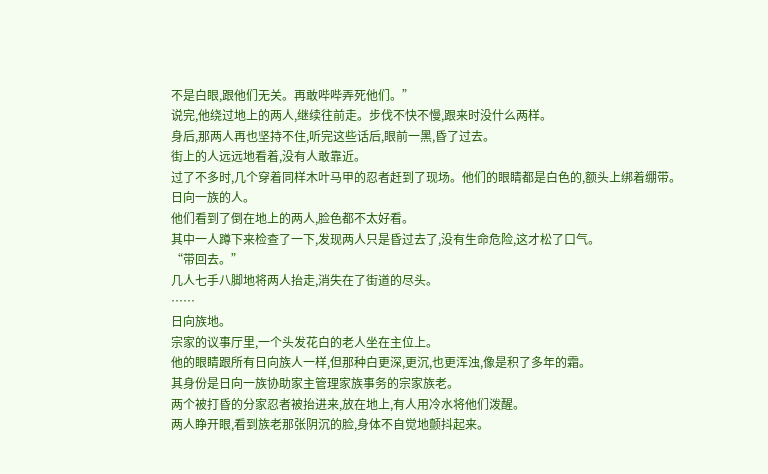不是白眼,跟他们无关。再敢哔哔弄死他们。”
说完,他绕过地上的两人,继续往前走。步伐不快不慢,跟来时没什么两样。
身后,那两人再也坚持不住,听完这些话后,眼前一黑,昏了过去。
街上的人远远地看着,没有人敢靠近。
过了不多时,几个穿着同样木叶马甲的忍者赶到了现场。他们的眼睛都是白色的,额头上绑着绷带。
日向一族的人。
他们看到了倒在地上的两人,脸色都不太好看。
其中一人蹲下来检查了一下,发现两人只是昏过去了,没有生命危险,这才松了口气。
“带回去。”
几人七手八脚地将两人抬走,消失在了街道的尽头。
……
日向族地。
宗家的议事厅里,一个头发花白的老人坐在主位上。
他的眼睛跟所有日向族人一样,但那种白更深,更沉,也更浑浊,像是积了多年的霜。
其身份是日向一族协助家主管理家族事务的宗家族老。
两个被打昏的分家忍者被抬进来,放在地上,有人用冷水将他们泼醒。
两人睁开眼,看到族老那张阴沉的脸,身体不自觉地颤抖起来。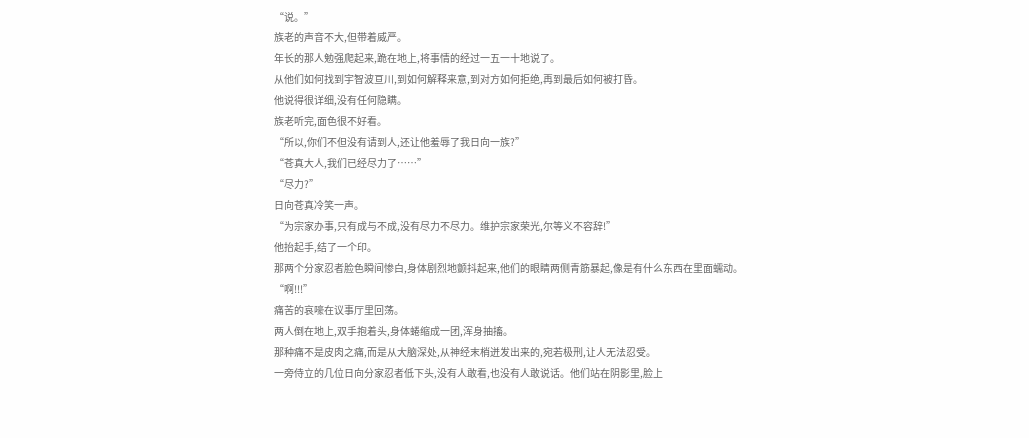“说。”
族老的声音不大,但带着威严。
年长的那人勉强爬起来,跪在地上,将事情的经过一五一十地说了。
从他们如何找到宇智波亘川,到如何解释来意,到对方如何拒绝,再到最后如何被打昏。
他说得很详细,没有任何隐瞒。
族老听完,面色很不好看。
“所以,你们不但没有请到人,还让他羞辱了我日向一族?”
“苍真大人,我们已经尽力了……”
“尽力?”
日向苍真冷笑一声。
“为宗家办事,只有成与不成,没有尽力不尽力。维护宗家荣光,尔等义不容辞!”
他抬起手,结了一个印。
那两个分家忍者脸色瞬间惨白,身体剧烈地颤抖起来,他们的眼睛两侧青筋暴起,像是有什么东西在里面蠕动。
“啊!!!”
痛苦的哀嚎在议事厅里回荡。
两人倒在地上,双手抱着头,身体蜷缩成一团,浑身抽搐。
那种痛不是皮肉之痛,而是从大脑深处,从神经末梢迸发出来的,宛若极刑,让人无法忍受。
一旁侍立的几位日向分家忍者低下头,没有人敢看,也没有人敢说话。他们站在阴影里,脸上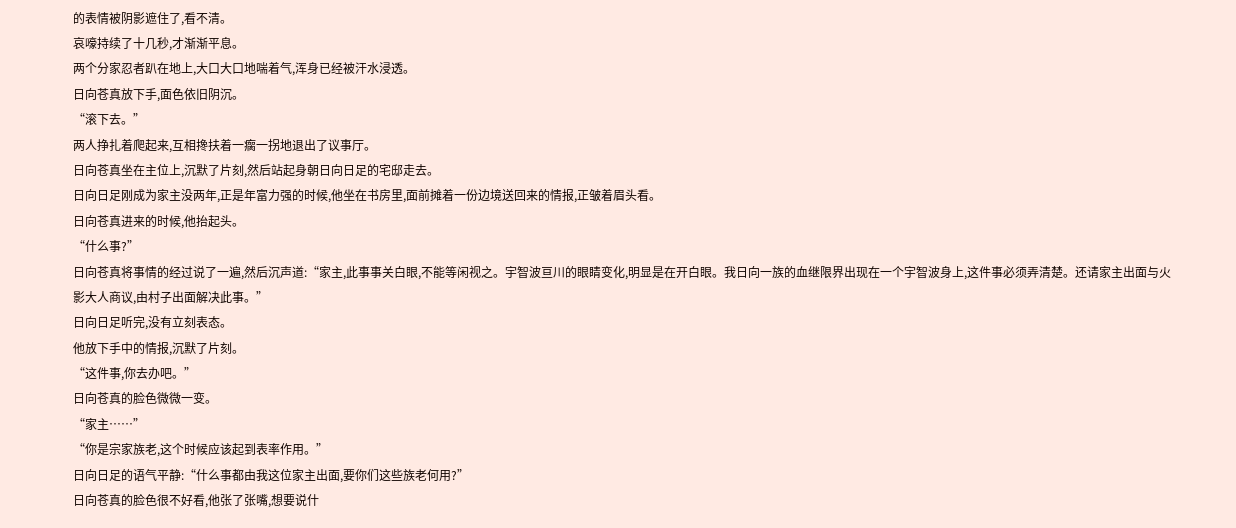的表情被阴影遮住了,看不清。
哀嚎持续了十几秒,才渐渐平息。
两个分家忍者趴在地上,大口大口地喘着气,浑身已经被汗水浸透。
日向苍真放下手,面色依旧阴沉。
“滚下去。”
两人挣扎着爬起来,互相搀扶着一瘸一拐地退出了议事厅。
日向苍真坐在主位上,沉默了片刻,然后站起身朝日向日足的宅邸走去。
日向日足刚成为家主没两年,正是年富力强的时候,他坐在书房里,面前摊着一份边境送回来的情报,正皱着眉头看。
日向苍真进来的时候,他抬起头。
“什么事?”
日向苍真将事情的经过说了一遍,然后沉声道:“家主,此事事关白眼,不能等闲视之。宇智波亘川的眼睛变化,明显是在开白眼。我日向一族的血继限界出现在一个宇智波身上,这件事必须弄清楚。还请家主出面与火影大人商议,由村子出面解决此事。”
日向日足听完,没有立刻表态。
他放下手中的情报,沉默了片刻。
“这件事,你去办吧。”
日向苍真的脸色微微一变。
“家主……”
“你是宗家族老,这个时候应该起到表率作用。”
日向日足的语气平静:“什么事都由我这位家主出面,要你们这些族老何用?”
日向苍真的脸色很不好看,他张了张嘴,想要说什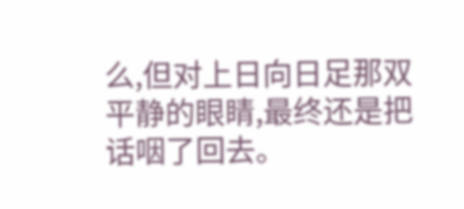么,但对上日向日足那双平静的眼睛,最终还是把话咽了回去。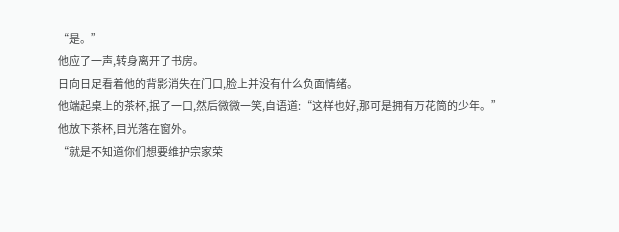“是。”
他应了一声,转身离开了书房。
日向日足看着他的背影消失在门口,脸上并没有什么负面情绪。
他端起桌上的茶杯,抿了一口,然后微微一笑,自语道:“这样也好,那可是拥有万花筒的少年。”
他放下茶杯,目光落在窗外。
“就是不知道你们想要维护宗家荣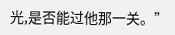光,是否能过他那一关。”